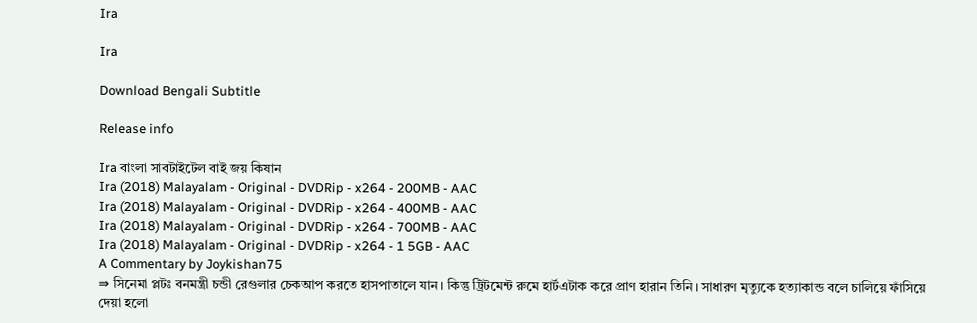Ira

Ira

Download Bengali Subtitle

Release info

Ira বাংলা সাবটাইটেল বাই জয় কিষান
Ira (2018) Malayalam - Original - DVDRip - x264 - 200MB - AAC
Ira (2018) Malayalam - Original - DVDRip - x264 - 400MB - AAC
Ira (2018) Malayalam - Original - DVDRip - x264 - 700MB - AAC
Ira (2018) Malayalam - Original - DVDRip - x264 - 1 5GB - AAC
A Commentary by Joykishan75
⇛ সিনেমা প্লটঃ বনমন্ত্রী চন্ডী রেগুলার চেকআপ করতে হাসপাতালে যান। কিন্তু ট্রিটমেন্ট রুমে হার্টএটাক করে প্রাণ হারান তিনি। সাধারণ মৃত্যুকে হত্যাকান্ড বলে চালিয়ে ফাঁসিয়ে দেয়া হলো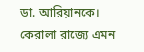ডা. আরিয়ানকে। কেরালা রাজ্যে এমন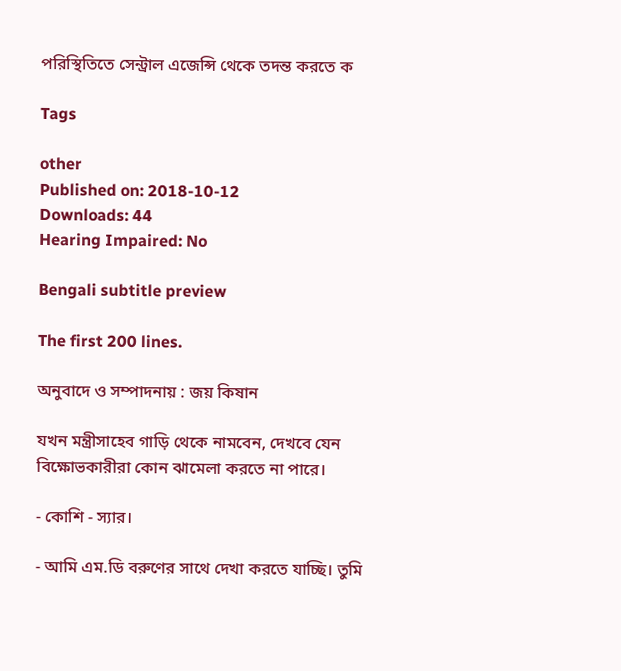পরিস্থিতিতে সেন্ট্রাল এজেন্সি থেকে তদন্ত করতে ক

Tags

other
Published on: 2018-10-12
Downloads: 44
Hearing Impaired: No

Bengali subtitle preview

The first 200 lines.

অনুবাদে ও সম্পাদনায় : জয় কিষান

যখন মন্ত্রীসাহেব গাড়ি থেকে নামবেন, দেখবে যেন বিক্ষোভকারীরা কোন ঝামেলা করতে না পারে।

- কোশি - স্যার।

- আমি এম.ডি বরুণের সাথে দেখা করতে যাচ্ছি। তুমি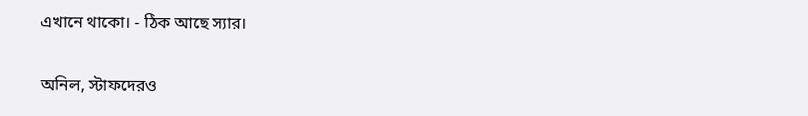এখানে থাকো। - ঠিক আছে স্যার।

অনিল, স্টাফদেরও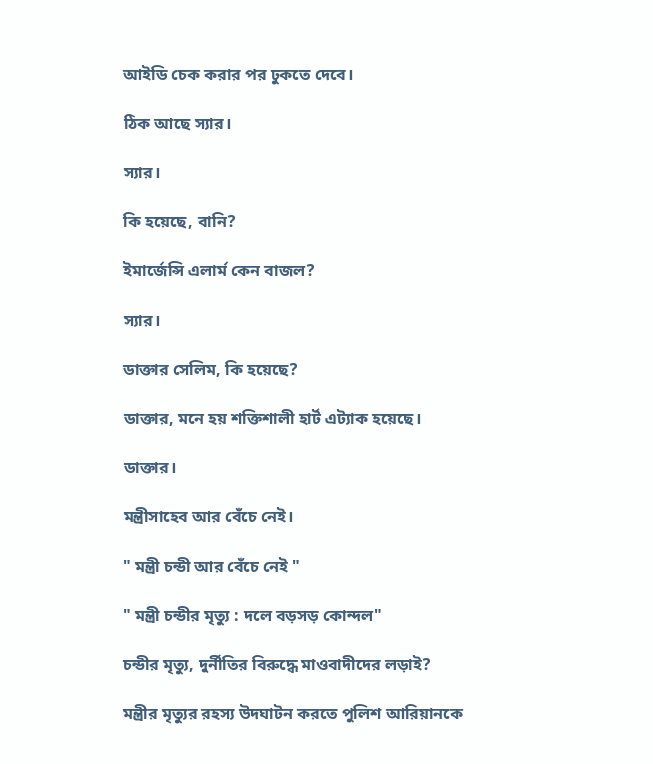আইডি চেক করার পর ঢুকতে দেবে।

ঠিক আছে স্যার।

স্যার।

কি হয়েছে, বানি?

ইমার্জেন্সি এলার্ম কেন বাজল?

স্যার।

ডাক্তার সেলিম, কি হয়েছে?

ডাক্তার, মনে হয় শক্তিশালী হার্ট এট্যাক হয়েছে।

ডাক্তার।

মন্ত্রীসাহেব আর বেঁচে নেই।

" মন্ত্রী চন্ডী আর বেঁচে নেই "

" মন্ত্রী চন্ডীর মৃত্যু : দলে বড়সড় কোন্দল"

চন্ডীর মৃত্যু, দুর্নীতির বিরুদ্ধে মাওবাদীদের লড়াই?

মন্ত্রীর মৃত্যুর রহস্য উদঘাটন করতে পুলিশ আরিয়ানকে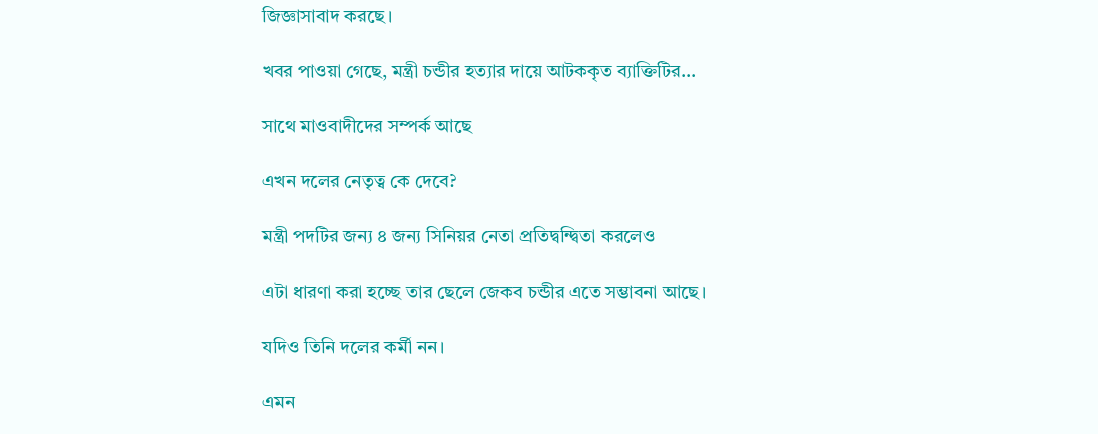জিজ্ঞাসাবাদ করছে।

খবর পাওয়া গেছে, মন্ত্রী চন্ডীর হত্যার দায়ে আটককৃত ব্যাক্তিটির...

সাথে মাওবাদীদের সম্পর্ক আছে

এখন দলের নেতৃত্ব কে দেবে?

মন্ত্রী পদটির জন্য ৪ জন্য সিনিয়র নেতা প্রতিদ্বন্দ্বিতা করলেও

এটা ধারণা করা হচ্ছে তার ছেলে জেকব চন্ডীর এতে সম্ভাবনা আছে।

যদিও তিনি দলের কর্মী নন।

এমন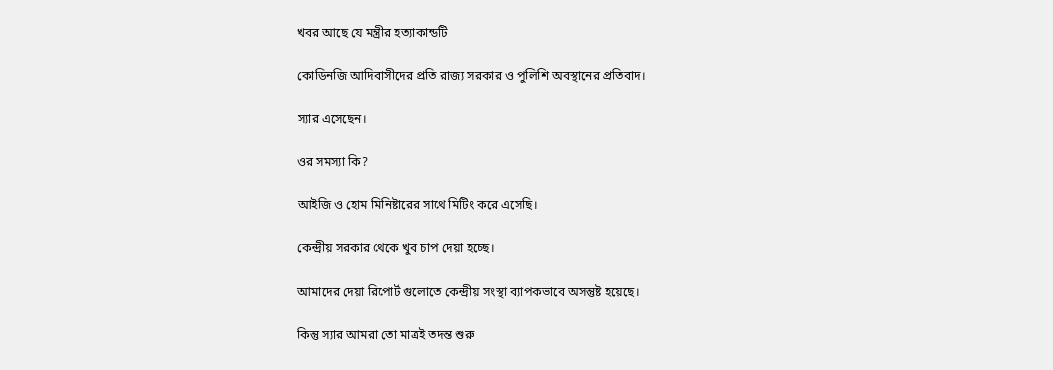খবর আছে যে মন্ত্রীর হত্যাকান্ডটি

কোডিনজি আদিবাসীদের প্রতি রাজ্য সরকার ও পুলিশি অবস্থানের প্রতিবাদ।

স্যার এসেছেন।

ওর সমস্যা কি?

আইজি ও হোম মিনিষ্টারের সাথে মিটিং করে এসেছি।

কেন্দ্রীয় সরকার থেকে খুব চাপ দেয়া হচ্ছে।

আমাদের দেয়া রিপোর্ট গুলোতে কেন্দ্রীয় সংস্থা ব্যাপকভাবে অসন্তুষ্ট হয়েছে।

কিন্তু স্যার আমরা তো মাত্রই তদন্ত শুরু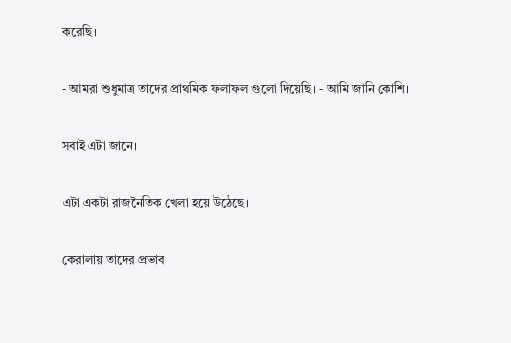করেছি।

- আমরা শুধুমাত্র তাদের প্রাথমিক ফলাফল গুলো দিয়েছি। - আমি জানি কোশি।

সবাই এটা জানে।

এটা একটা রাজনৈতিক খেলা হয়ে উঠেছে।

কেরালায় তাদের প্রভাব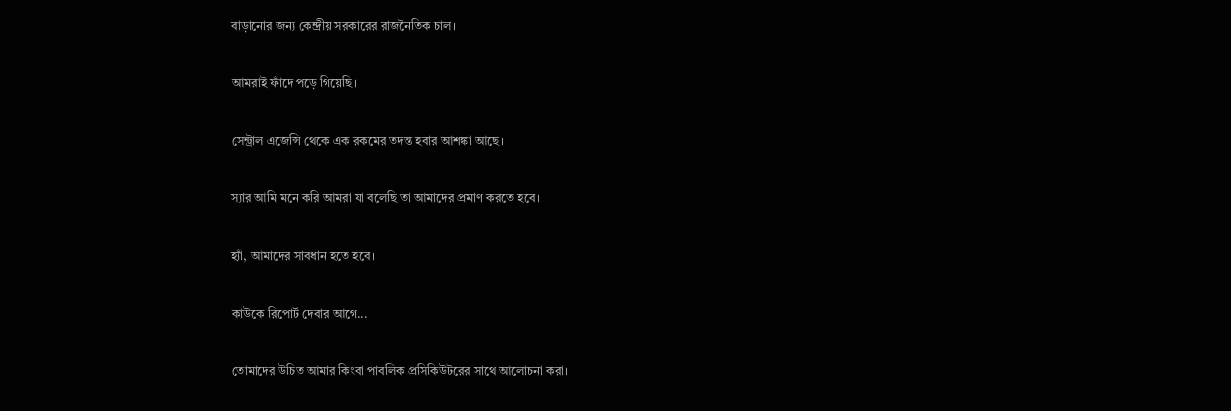বাড়ানোর জন্য কেন্দ্রীয় সরকারের রাজনৈতিক চাল।

আমরাই ফাঁদে পড়ে গিয়েছি।

সেন্ট্রাল এজেন্সি থেকে এক রকমের তদন্ত হবার আশঙ্কা আছে।

স্যার আমি মনে করি আমরা যা বলেছি তা আমাদের প্রমাণ করতে হবে।

হ্যাঁ, আমাদের সাবধান হতে হবে।

কাউকে রিপোর্ট দেবার আগে...

তোমাদের উচিত আমার কিংবা পাবলিক প্রসিকিউটরের সাথে আলোচনা করা।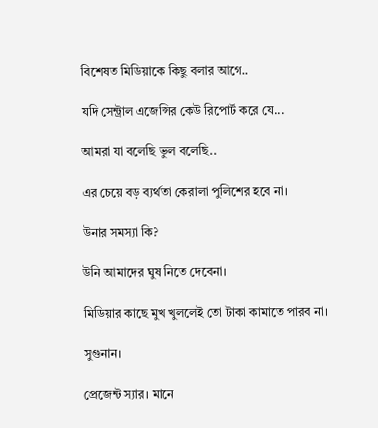বিশেষত মিডিয়াকে কিছু বলার আগে..

যদি সেন্ট্রাল এজেন্সির কেউ রিপোর্ট করে যে...

আমরা যা বলেছি ভুল বলেছি..

এর চেয়ে বড় ব্যর্থতা কেরালা পুলিশের হবে না।

উনার সমস্যা কি?

উনি আমাদের ঘুষ নিতে দেবেনা।

মিডিয়ার কাছে মুখ খুললেই তো টাকা কামাতে পারব না।

সুগুনান।

প্রেজেন্ট স্যার। মানে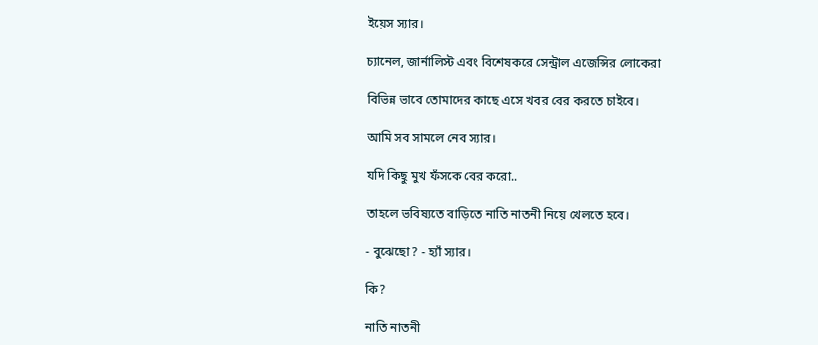ইয়েস স্যার।

চ্যানেল, জার্নালিস্ট এবং বিশেষকরে সেন্ট্রাল এজেন্সির লোকেরা

বিভিন্ন ভাবে তোমাদের কাছে এসে খবর বের করতে চাইবে।

আমি সব সামলে নেব স্যার।

যদি কিছু মুখ ফঁসকে বের করো..

তাহলে ভবিষ্যতে বাড়িতে নাতি নাতনী নিয়ে খেলতে হবে।

- বুঝেছো? - হ্যাঁ স্যার।

কি?

নাতি নাতনী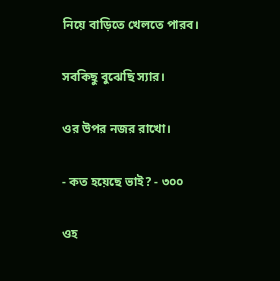নিয়ে বাড়িতে খেলতে পারব।

সবকিছু বুঝেছি স্যার।

ওর উপর নজর রাখো।

- কত হয়েছে ভাই? - ৩০০

ওহ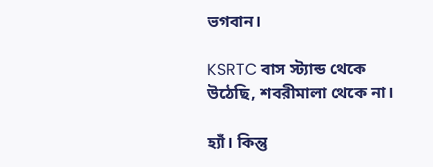ভগবান।

KSRTC বাস স্ট্যান্ড থেকে উঠেছি, শবরীমালা থেকে না।

হ্যাঁ। কিন্তু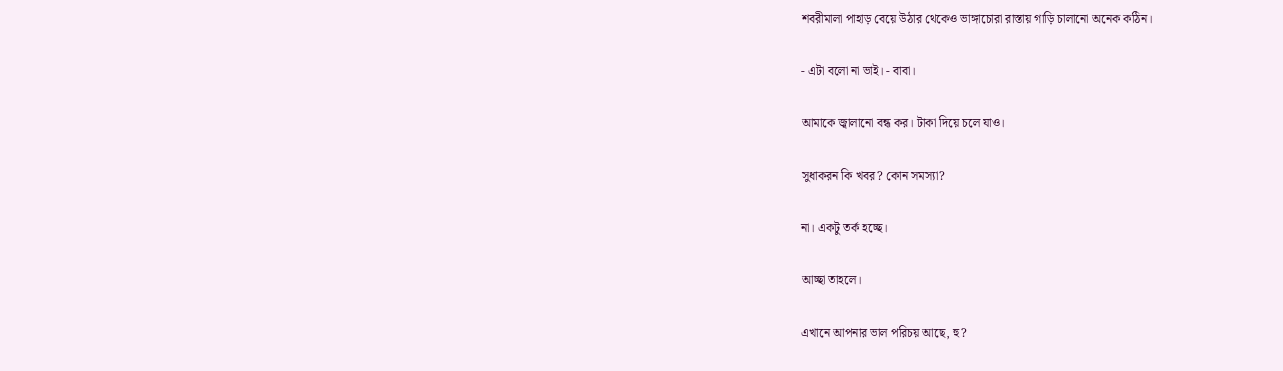শবরীমালা পাহাড় বেয়ে উঠার থেকেও ভাঙ্গাচোরা রাস্তায় গাড়ি চালানো অনেক কঠিন।

- এটা বলো না ভাই। - বাবা।

আমাকে জ্বালানো বন্ধ কর। টাকা দিয়ে চলে যাও।

সুধাকরন কি খবর? কোন সমস্যা?

না। একটু তর্ক হচ্ছে।

আচ্ছা তাহলে।

এখানে আপনার ভাল পরিচয় আছে, হু?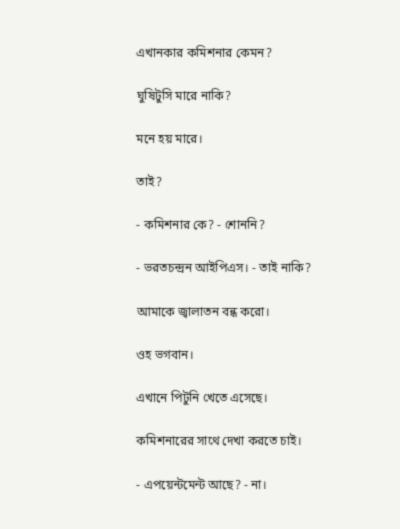এখানকার কমিশনার কেমন?

ঘুষিটুসি মারে নাকি?

মনে হয় মারে।

তাই?

- কমিশনার কে? - শোননি?

- ভরতচন্দ্রন আইপিএস। - তাই নাকি?

আমাকে জ্বালাতন বন্ধ করো।

ওহ ভগবান।

এখানে পিটুনি খেতে এসেছে।

কমিশনারের সাথে দেখা করতে চাই।

- এপয়েন্টমেন্ট আছে? - না।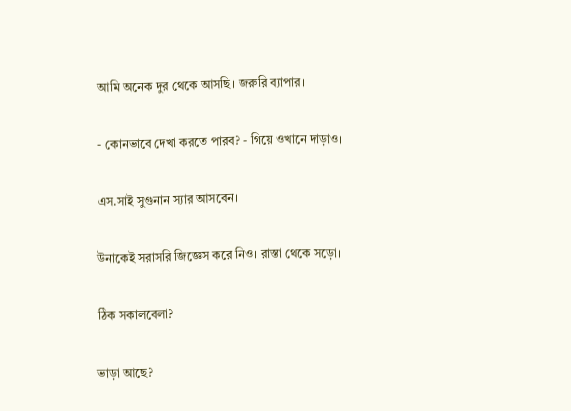আমি অনেক দুর থেকে আসছি। জরুরি ব্যাপার।

- কোনভাবে দেখা করতে পারব? - গিয়ে ওখানে দাড়াও।

এস.সাই সুগুনান স্যার আসবেন।

উনাকেই সরাসরি জিজ্ঞেস করে নিও। রাস্তা থেকে সড়ো।

ঠিক সকালবেলা?

ভাড়া আছে?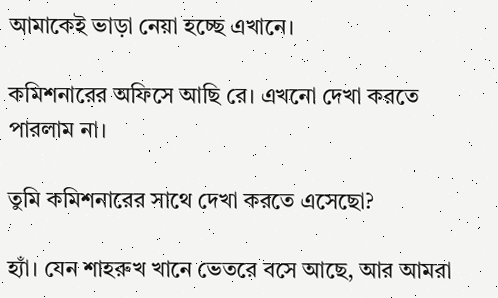আমাকেই ভাড়া নেয়া হচ্ছে এখানে।

কমিশনারের অফিসে আছি রে। এখনো দেখা করতে পারলাম না।

তুমি কমিশনারের সাথে দেখা করতে এসেছো?

হ্যাঁ। যেন শাহরুখ খানে ভেতরে বসে আছে, আর আমরা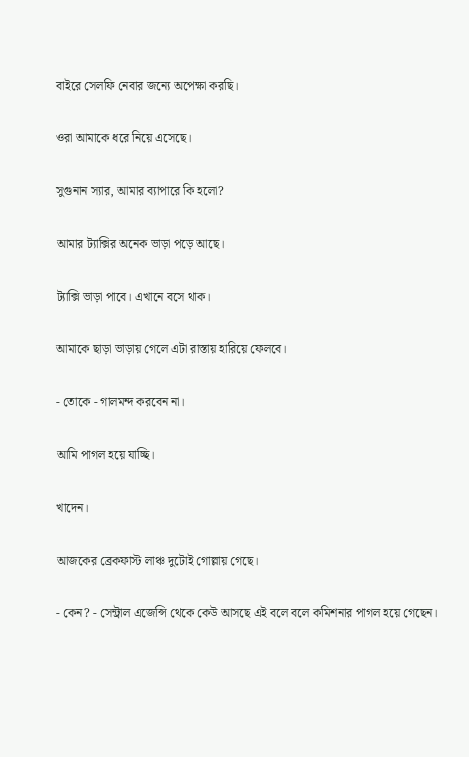বাইরে সেলফি নেবার জন্যে অপেক্ষা করছি।

ওরা আমাকে ধরে নিয়ে এসেছে।

সুগুনান স্যার, আমার ব্যাপারে কি হলো?

আমার ট্যাক্সির অনেক ভাড়া পড়ে আছে।

ট্যাক্সি ভাড়া পাবে। এখানে বসে থাক।

আমাকে ছাড়া ভাড়ায় গেলে এটা রাস্তায় হারিয়ে ফেলবে।

- তোকে - গালমন্দ করবেন না।

আমি পাগল হয়ে যাচ্ছি।

খাদেন।

আজকের ব্রেকফাস্ট লাঞ্চ দুটোই গোল্লায় গেছে।

- কেন? - সেন্ট্রাল এজেন্সি থেকে কেউ আসছে এই বলে বলে কমিশনার পাগল হয়ে গেছেন।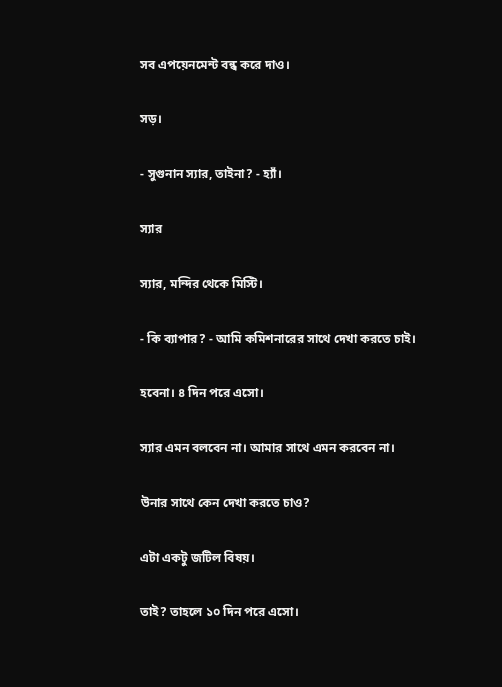সব এপয়েনমেন্ট বন্ধ করে দাও।

সড়।

- সুগুনান স্যার, তাইনা? - হ্যাঁ।

স্যার

স্যার, মন্দির থেকে মিস্টি।

- কি ব্যাপার? - আমি কমিশনারের সাথে দেখা করতে চাই।

হবেনা। ৪ দিন পরে এসো।

স্যার এমন বলবেন না। আমার সাথে এমন করবেন না।

উনার সাথে কেন দেখা করতে চাও?

এটা একটু জটিল বিষয়।

তাই? তাহলে ১০ দিন পরে এসো।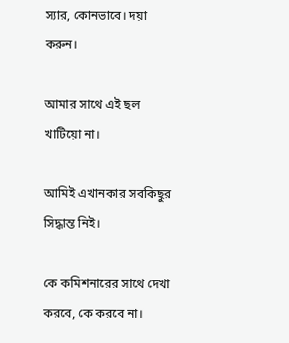স্যার, কোনভাবে। দয়া করুন।

আমার সাথে এই ছল খাটিয়ো না।

আমিই এখানকার সবকিছুর সিদ্ধান্ত নিই।

কে কমিশনারের সাথে দেখা করবে, কে করবে না।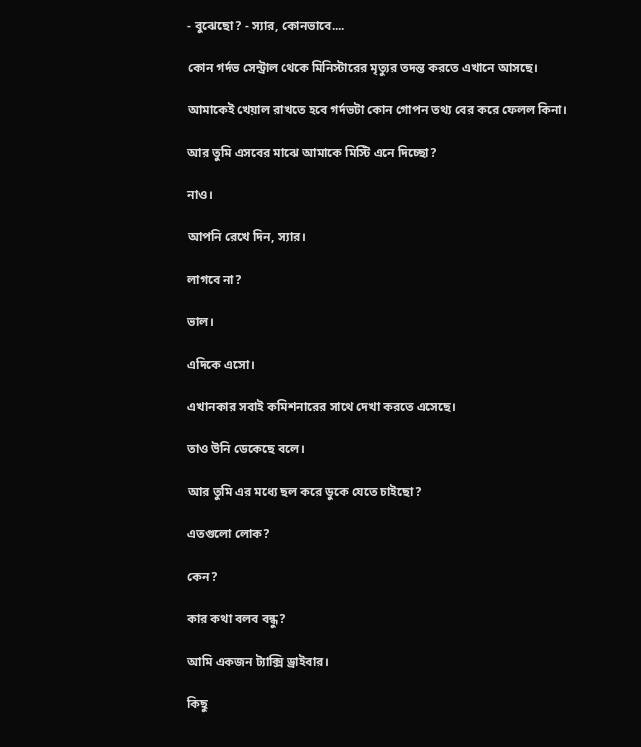- বুঝেছো? - স্যার, কোনভাবে....

কোন গর্দভ সেন্ট্রাল থেকে মিনিস্টারের মৃত্যুর তদন্ত করতে এখানে আসছে।

আমাকেই খেয়াল রাখতে হবে গর্দভটা কোন গোপন তথ্য বের করে ফেলল কিনা।

আর তুমি এসবের মাঝে আমাকে মিস্টি এনে দিচ্ছো?

নাও।

আপনি রেখে দিন, স্যার।

লাগবে না?

ভাল।

এদিকে এসো।

এখানকার সবাই কমিশনারের সাথে দেখা করতে এসেছে।

তাও উনি ডেকেছে বলে।

আর তুমি এর মধ্যে ছল করে ডুকে যেতে চাইছো?

এতগুলো লোক?

কেন?

কার কথা বলব বন্ধু?

আমি একজন ট্যাক্সি ড্রাইবার।

কিছু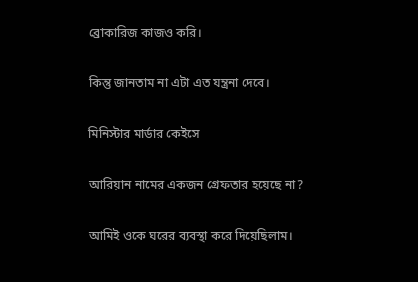ব্রোকারিজ কাজও করি।

কিন্তু জানতাম না এটা এত যন্ত্রনা দেবে।

মিনিস্টার মার্ডার কেইসে

আরিয়ান নামের একজন গ্রেফতার হয়েছে না?

আমিই ওকে ঘরের ব্যবস্থা করে দিয়েছিলাম।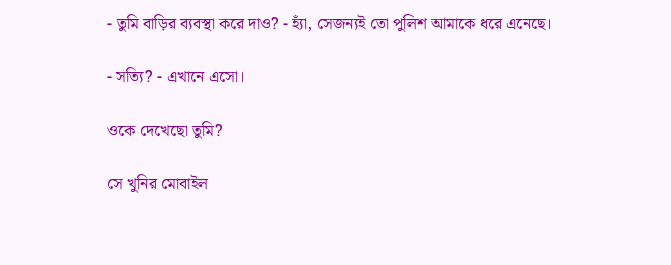- তুমি বাড়ির ব্যবস্থা করে দাও? - হ্যাঁ, সেজন্যই তো পুলিশ আমাকে ধরে এনেছে।

- সত্যি? - এখানে এসো।

ওকে দেখেছো তুমি?

সে খুনির মোবাইল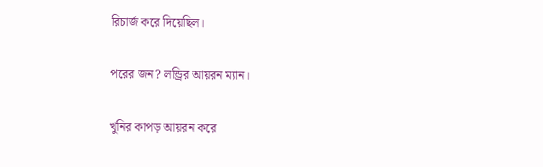রিচার্জ করে দিয়েছিল।

পরের জন? লন্ড্রির আয়রন ম্যান।

খুনির কাপড় আয়রন করে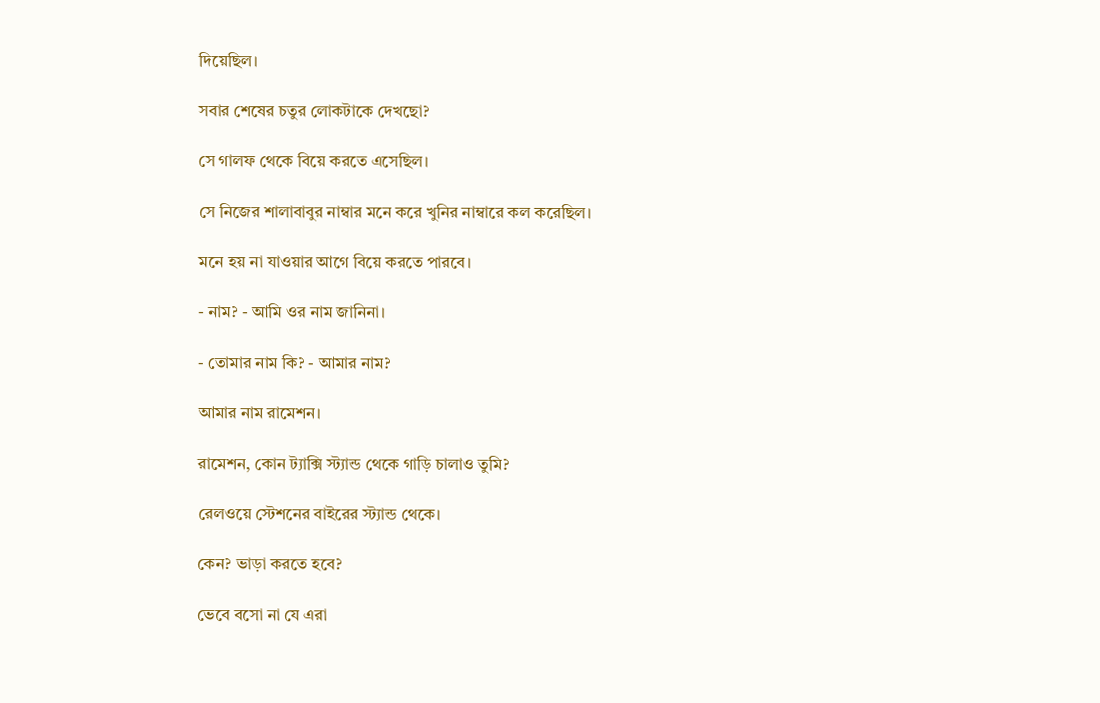দিয়েছিল।

সবার শেষের চতুর লোকটাকে দেখছো?

সে গালফ থেকে বিয়ে করতে এসেছিল।

সে নিজের শালাবাবুর নাম্বার মনে করে খুনির নাম্বারে কল করেছিল।

মনে হয় না যাওয়ার আগে বিয়ে করতে পারবে।

- নাম? - আমি ওর নাম জানিনা।

- তোমার নাম কি? - আমার নাম?

আমার নাম রামেশন।

রামেশন, কোন ট্যাক্সি স্ট্যান্ড থেকে গাড়ি চালাও তুমি?

রেলওয়ে স্টেশনের বাইরের স্ট্যান্ড থেকে।

কেন? ভাড়া করতে হবে?

ভেবে বসো না যে এরা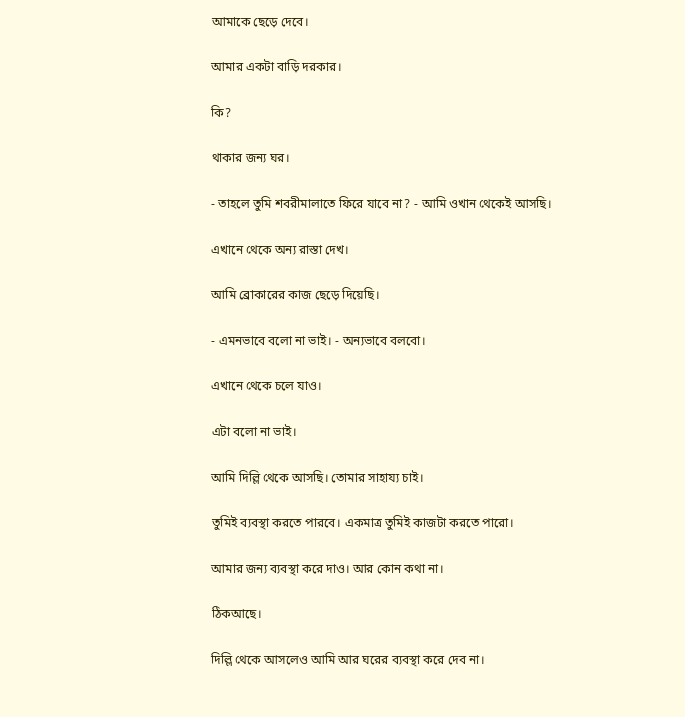আমাকে ছেড়ে দেবে।

আমার একটা বাড়ি দরকার।

কি?

থাকার জন্য ঘর।

- তাহলে তুমি শবরীমালাতে ফিরে যাবে না? - আমি ওখান থেকেই আসছি।

এখানে থেকে অন্য রাস্তা দেখ।

আমি ব্রোকারের কাজ ছেড়ে দিয়েছি।

- এমনভাবে বলো না ভাই। - অন্যভাবে বলবো।

এখানে থেকে চলে যাও।

এটা বলো না ভাই।

আমি দিল্লি থেকে আসছি। তোমার সাহায্য চাই।

তুমিই ব্যবস্থা করতে পারবে। একমাত্র তুমিই কাজটা করতে পারো।

আমার জন্য ব্যবস্থা করে দাও। আর কোন কথা না।

ঠিকআছে।

দিল্লি থেকে আসলেও আমি আর ঘরের ব্যবস্থা করে দেব না।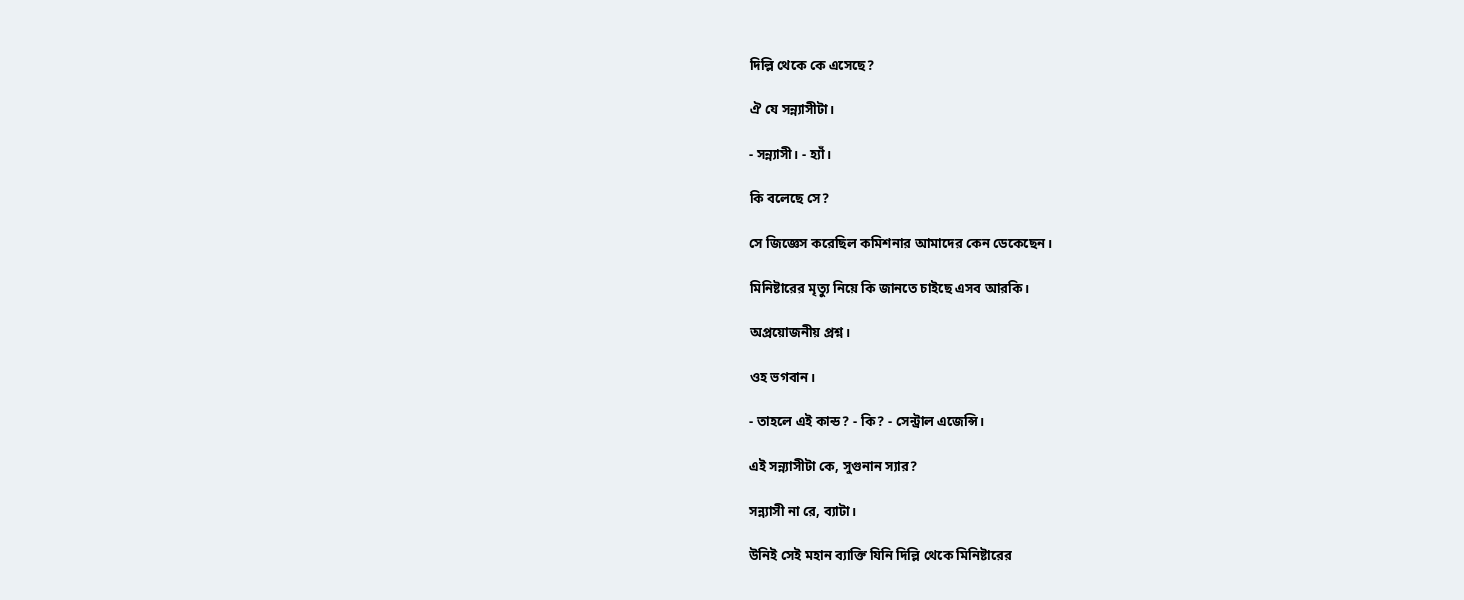দিল্লি থেকে কে এসেছে?

ঐ যে সন্ন্যাসীটা।

- সন্ন্যাসী। - হ্যাঁ।

কি বলেছে সে?

সে জিজ্ঞেস করেছিল কমিশনার আমাদের কেন ডেকেছেন।

মিনিষ্টারের মৃত্যু নিয়ে কি জানতে চাইছে এসব আরকি।

অপ্রয়োজনীয় প্রশ্ন।

ওহ ভগবান।

- তাহলে এই কান্ড? - কি? - সেন্ট্রাল এজেন্সি।

এই সন্ন্যাসীটা কে, সুগুনান স্যার?

সন্ন্যাসী না রে, ব্যাটা।

উনিই সেই মহান ব্যাক্তি যিনি দিল্লি থেকে মিনিষ্টারের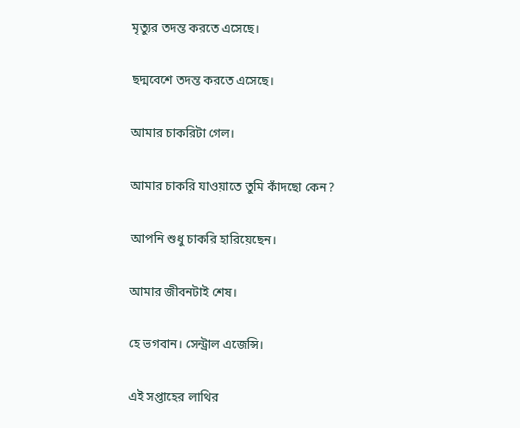মৃত্যুর তদন্ত করতে এসেছে।

ছদ্মবেশে তদন্ত করতে এসেছে।

আমার চাকরিটা গেল।

আমার চাকরি যাওয়াতে তুমি কাঁদছো কেন?

আপনি শুধু চাকরি হারিয়েছেন।

আমার জীবনটাই শেষ।

হে ভগবান। সেন্ট্রাল এজেন্সি।

এই সপ্তাহের লাথির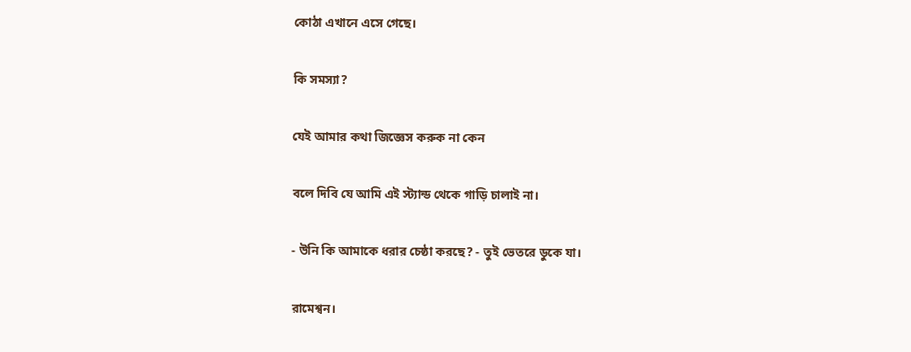কোঠা এখানে এসে গেছে।

কি সমস্যা?

যেই আমার কথা জিজ্ঞেস করুক না কেন

বলে দিবি যে আমি এই স্ট্যান্ড থেকে গাড়ি চালাই না।

- উনি কি আমাকে ধরার চেষ্ঠা করছে? - তুই ভেতরে ডুকে যা।

রামেশ্বন।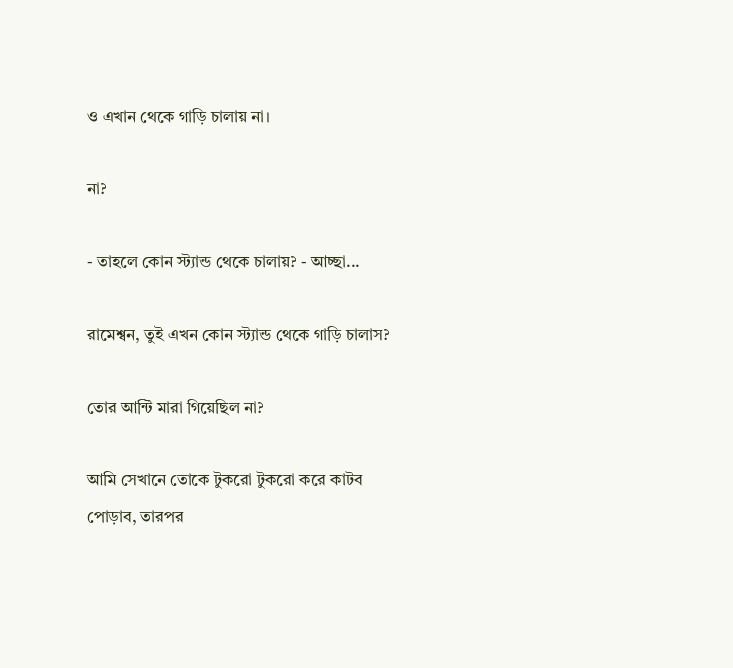ও এখান থেকে গাড়ি চালায় না।

না?

- তাহলে কোন স্ট্যান্ড থেকে চালায়? - আচ্ছা...

রামেশ্বন, তুই এখন কোন স্ট্যান্ড থেকে গাড়ি চালাস?

তোর আন্টি মারা গিয়েছিল না?

আমি সেখানে তোকে টুকরো টুকরো করে কাটব পোড়াব, তারপর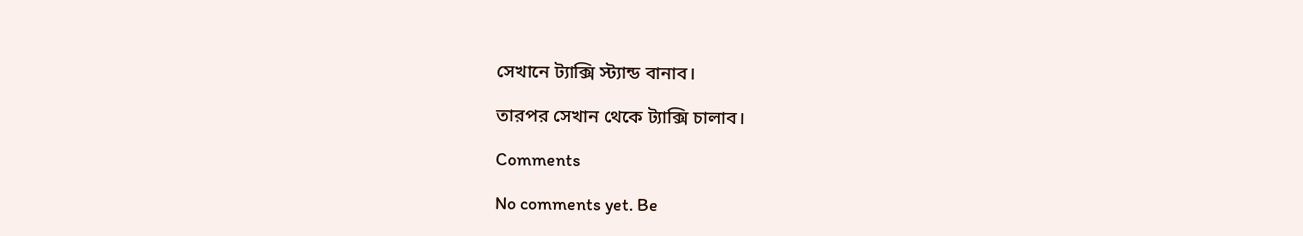সেখানে ট্যাক্সি স্ট্যান্ড বানাব।

তারপর সেখান থেকে ট্যাক্সি চালাব।

Comments

No comments yet. Be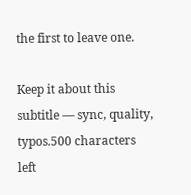the first to leave one.

Keep it about this subtitle — sync, quality, typos.500 characters left